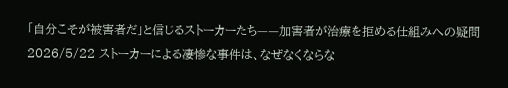「自分こそが被害者だ」と信じるストーカーたち——加害者が治療を拒める仕組みへの疑問 2026/5/22 ストーカーによる凄惨な事件は、なぜなくならな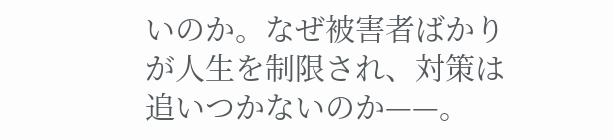いのか。なぜ被害者ばかりが人生を制限され、対策は追いつかないのか——。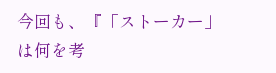今回も、『「ストーカー」は何を考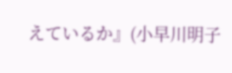えているか』(小早川明子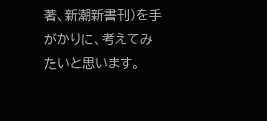著、新潮新書刊)を手がかりに、考えてみたいと思います。